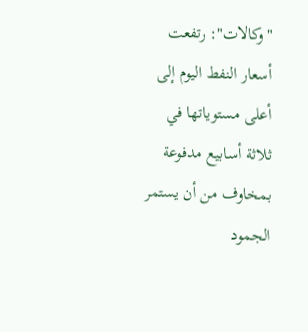"وكالات": رتفعت أسعار النفط اليوم إلى أعلى مستوياتها في ثلاثة أسابيع مدفوعة بمخاوف من أن يستمر الجمود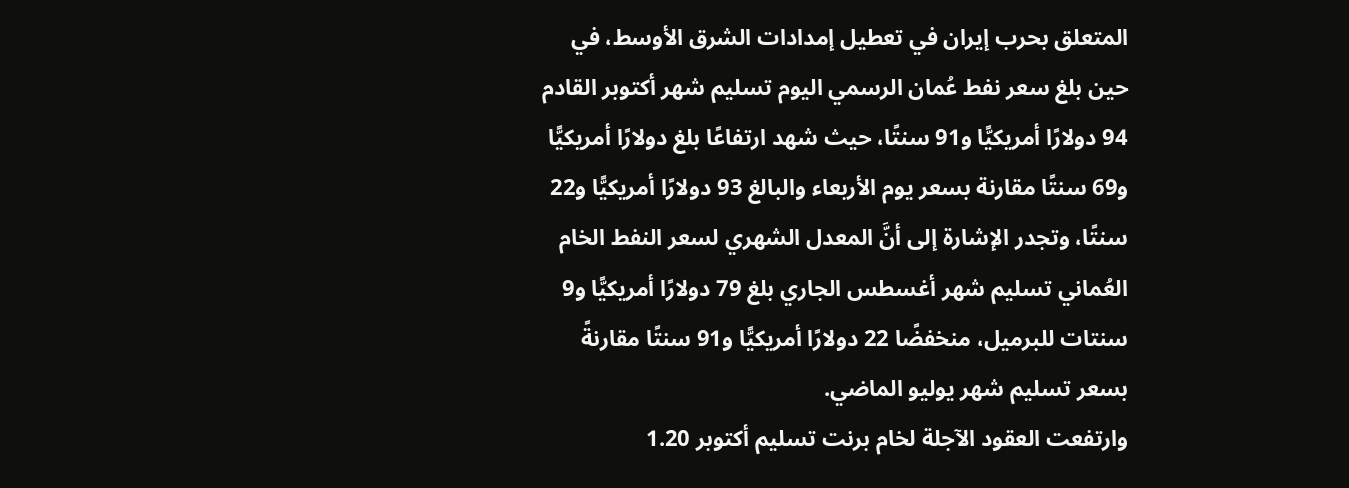المتعلق بحرب إيران في تعطيل إمدادات الشرق الأوسط، في حين بلغ سعر نفط عُمان الرسمي اليوم تسليم شهر أكتوبر القادم 94 دولارًا أمريكيًّا و91 سنتًا، حيث شهد ارتفاعًا بلغ دولارًا أمريكيًّا و69 سنتًا مقارنة بسعر يوم الأربعاء والبالغ 93 دولارًا أمريكيًّا و22 سنتًا، وتجدر الإشارة إلى أنَّ المعدل الشهري لسعر النفط الخام العُماني تسليم شهر أغسطس الجاري بلغ 79 دولارًا أمريكيًّا و9 سنتات للبرميل، منخفضًا 22 دولارًا أمريكيًّا و91 سنتًا مقارنةً بسعر تسليم شهر يوليو الماضي.
وارتفعت العقود الآجلة لخام برنت تسليم أكتوبر 1.20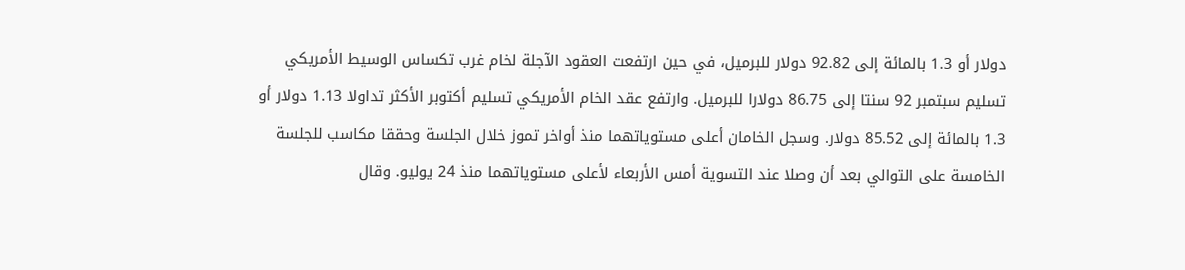دولار أو 1.3 بالمائة إلى 92.82 دولار للبرميل، في حين ارتفعت العقود الآجلة لخام غرب تكساس الوسيط الأمريكي تسليم سبتمبر 92 سنتا إلى 86.75 دولارا للبرميل. وارتفع عقد الخام الأمريكي تسليم أكتوبر الأكثر تداولا 1.13 دولار أو 1.3 بالمائة إلى 85.52 دولار. وسجل الخامان أعلى مستوياتهما منذ أواخر تموز خلال الجلسة وحققا مكاسب للجلسة الخامسة على التوالي بعد أن وصلا عند التسوية أمس الأربعاء لأعلى مستوياتهما منذ 24 يوليو. وقال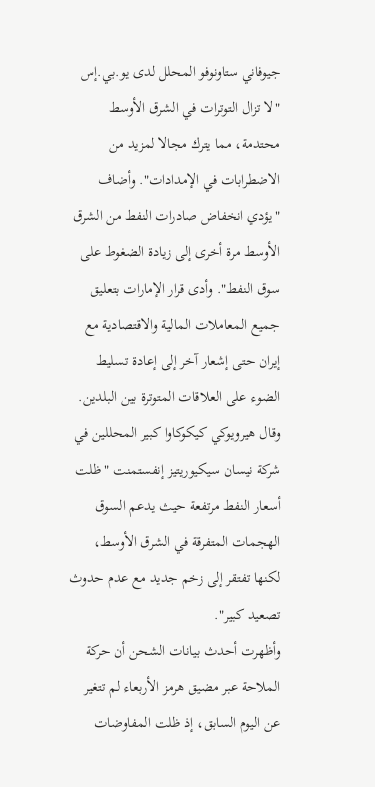جيوفاني ستاونوفو المحلل لدى يو.بي.إس "لا تزال التوترات في الشرق الأوسط محتدمة، مما يترك مجالا لمزيد من الاضطرابات في الإمدادات". وأضاف "يؤدي انخفاض صادرات النفط من الشرق الأوسط مرة أخرى إلى زيادة الضغوط على سوق النفط". وأدى قرار الإمارات بتعليق جميع المعاملات المالية والاقتصادية مع إيران حتى إشعار آخر إلى إعادة تسليط الضوء على العلاقات المتوترة بين البلدين.
وقال هيرويوكي كيكوكاوا كبير المحللين في شركة نيسان سيكيوريتيز إنفستمنت "ظلت أسعار النفط مرتفعة حيث يدعم السوق الهجمات المتفرقة في الشرق الأوسط، لكنها تفتقر إلى زخم جديد مع عدم حدوث تصعيد كبير".
وأظهرت أحدث بيانات الشحن أن حركة الملاحة عبر مضيق هرمز الأربعاء لم تتغير عن اليوم السابق، إذ ظلت المفاوضات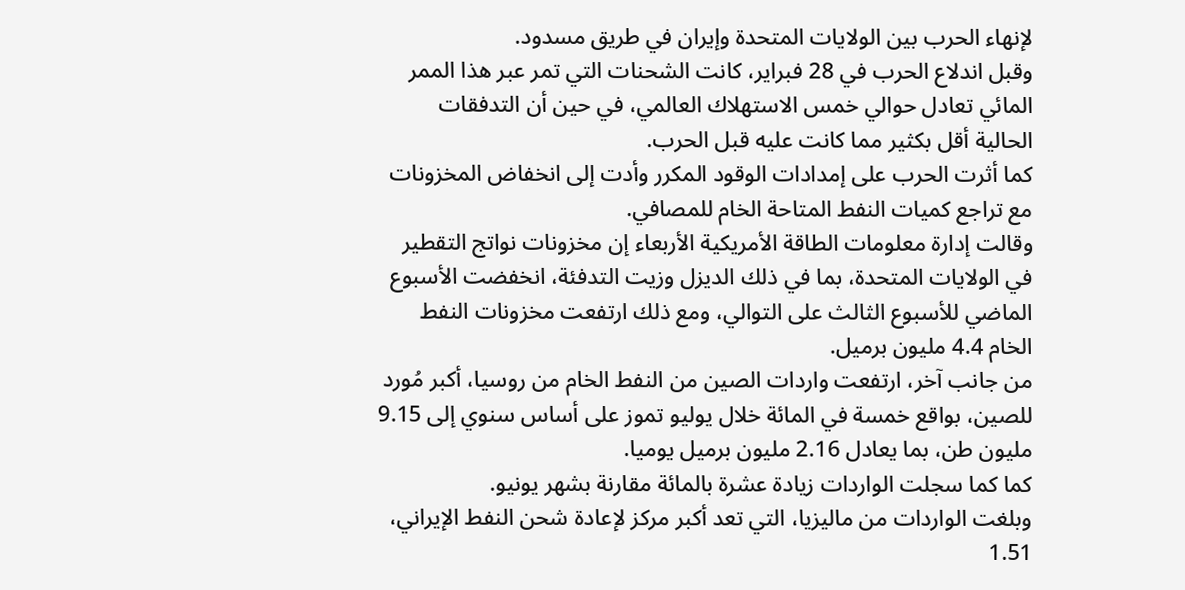لإنهاء الحرب بين الولايات المتحدة وإيران في طريق مسدود.
وقبل اندلاع الحرب في 28 فبراير، كانت الشحنات التي تمر عبر هذا الممر المائي تعادل حوالي خمس الاستهلاك العالمي، في حين أن التدفقات الحالية أقل بكثير مما كانت عليه قبل الحرب.
كما أثرت الحرب على إمدادات الوقود المكرر وأدت إلى انخفاض المخزونات مع تراجع كميات النفط المتاحة الخام للمصافي.
وقالت إدارة معلومات الطاقة الأمريكية الأربعاء إن مخزونات نواتج التقطير في الولايات المتحدة، بما في ذلك الديزل وزيت التدفئة، انخفضت الأسبوع الماضي للأسبوع الثالث على التوالي، ومع ذلك ارتفعت مخزونات النفط الخام 4.4 مليون برميل.
من جانب آخر، ارتفعت واردات الصين من النفط الخام من روسيا، أكبر مُورد للصين، بواقع خمسة في المائة خلال يوليو تموز على أساس سنوي إلى 9.15 مليون طن، بما يعادل 2.16 مليون برميل يوميا.
كما كما سجلت الواردات زيادة عشرة بالمائة مقارنة بشهر يونيو.
وبلغت الواردات من ماليزيا، التي تعد أكبر مركز لإعادة شحن النفط الإيراني، 1.51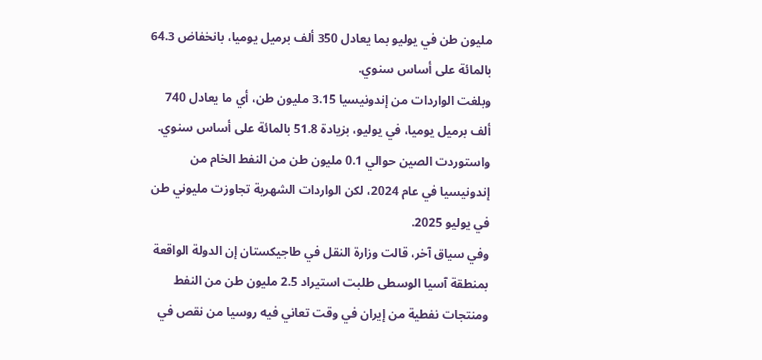مليون طن في يوليو بما يعادل 350 ألف برميل يوميا، بانخفاض 64.3 بالمائة على أساس سنوي.
وبلغت الواردات من إندونيسيا 3.15 مليون طن، أي ما يعادل 740 ألف برميل يوميا، في يوليو، بزيادة 51.8 بالمائة على أساس سنوي.
واستوردت الصين حوالي 0.1 مليون طن من النفط الخام من إندونيسيا في عام 2024، لكن الواردات الشهرية تجاوزت مليوني طن في يوليو 2025.
وفي سياق آخر، قالت وزارة النقل في طاجيكستان إن الدولة الواقعة بمنطقة آسيا الوسطى طلبت استيراد 2.5 مليون طن من النفط ومنتجات نفطية من إيران في وقت تعاني فيه روسيا من نقص في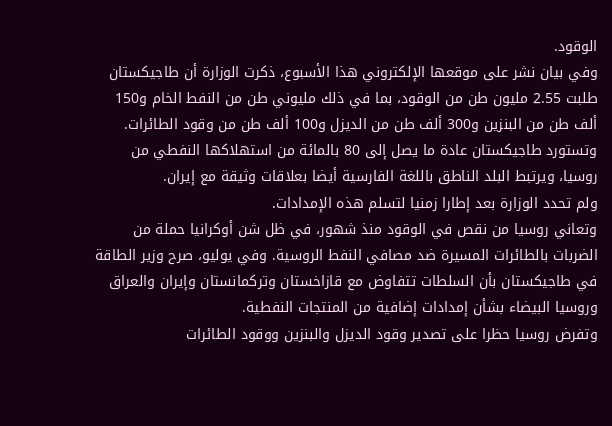الوقود.
وفي بيان نشر على موقعها الإلكتروني هذا الأسبوع، ذكرت الوزارة أن طاجيكستان طلبت 2.55 مليون طن من الوقود، بما في ذلك مليوني طن من النفط الخام و150 ألف طن من البنزين و300 ألف طن من الديزل و100 ألف طن من وقود الطائرات.
وتستورد طاجيكستان عادة ما يصل إلى 80 بالمائة من استهلاكها النفطي من روسيا، ويرتبط البلد الناطق باللغة الفارسية أيضا بعلاقات وثيقة مع إيران.
ولم تحدد الوزارة بعد إطارا زمنيا لتسلم هذه الإمدادات.
وتعاني روسيا من نقص في الوقود منذ شهور، في ظل شن أوكرانيا حملة من الضربات بالطائرات المسيرة ضد مصافي النفط الروسية. وفي يوليو، صرح وزير الطاقة في طاجيكستان بأن السلطات تتفاوض مع قازاخستان وتركمانستان وإيران والعراق وروسيا البيضاء بشأن إمدادات إضافية من المنتجات النفطية.
وتفرض روسيا حظرا على تصدير وقود الديزل والبنزين ووقود الطائرات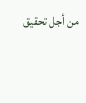من أجل تحقيق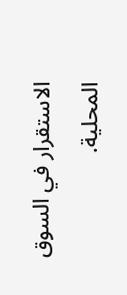الاستقرار في السوق المحلية.